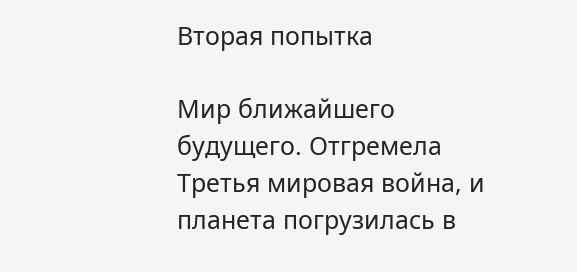Вторая попытка

Мир ближайшего будущего. Отгремела Третья мировая война, и планета погрузилась в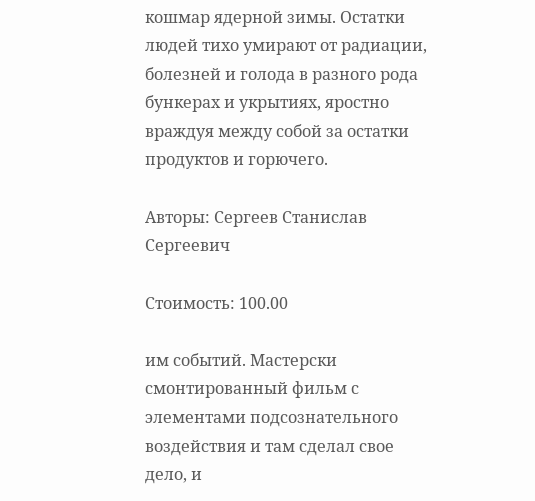кошмар ядерной зимы. Остатки людей тихо умирают от радиации, болезней и голода в разного рода бункерах и укрытиях, яростно враждуя между собой за остатки продуктов и горючего.

Авторы: Сергеев Станислав Сергеевич

Стоимость: 100.00

им событий. Мастерски смонтированный фильм с элементами подсознательного воздействия и там сделал свое дело, и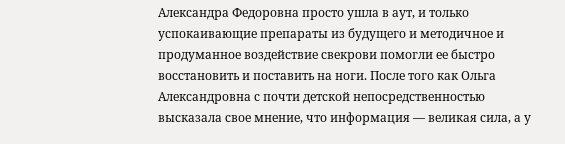Александра Федоровна просто ушла в аут, и только успокаивающие препараты из будущего и методичное и продуманное воздействие свекрови помогли ее быстро восстановить и поставить на ноги. После того как Ольга Александровна с почти детской непосредственностью высказала свое мнение, что информация — великая сила, а у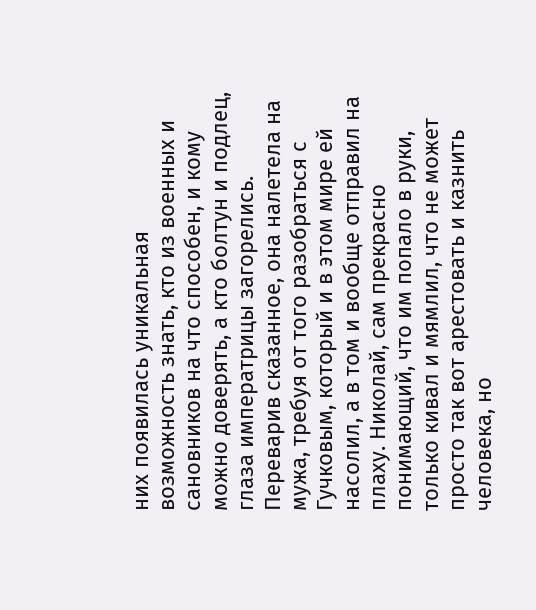них появилась уникальная возможность знать, кто из военных и сановников на что способен, и кому можно доверять, а кто болтун и подлец, глаза императрицы загорелись. Переварив сказанное, она налетела на мужа, требуя от того разобраться с Гучковым, который и в этом мире ей насолил, а в том и вообще отправил на плаху. Николай, сам прекрасно понимающий, что им попало в руки, только кивал и мямлил, что не может просто так вот арестовать и казнить человека, но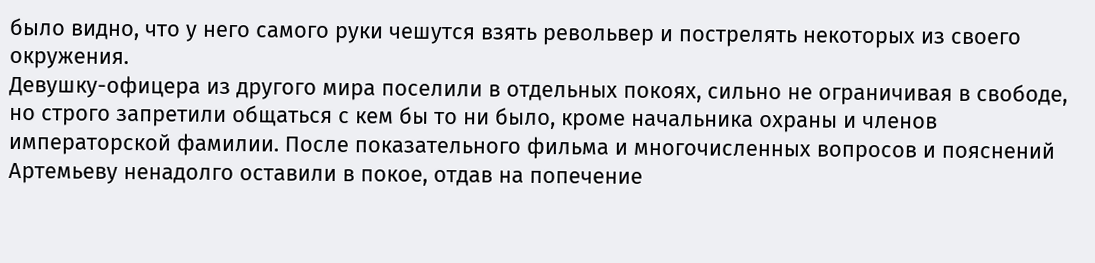было видно, что у него самого руки чешутся взять револьвер и пострелять некоторых из своего окружения.
Девушку-офицера из другого мира поселили в отдельных покоях, сильно не ограничивая в свободе, но строго запретили общаться с кем бы то ни было, кроме начальника охраны и членов императорской фамилии. После показательного фильма и многочисленных вопросов и пояснений Артемьеву ненадолго оставили в покое, отдав на попечение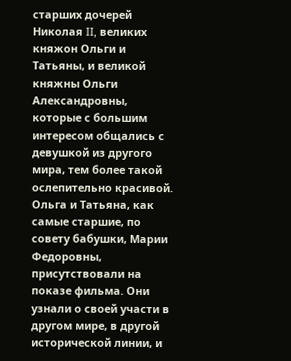старших дочерей Николая II, великих княжон Ольги и Татьяны, и великой княжны Ольги Александровны, которые с большим интересом общались с девушкой из другого мира, тем более такой ослепительно красивой.
Ольга и Татьяна, как самые старшие, по совету бабушки, Марии Федоровны, присутствовали на показе фильма. Они узнали о своей участи в другом мире, в другой исторической линии, и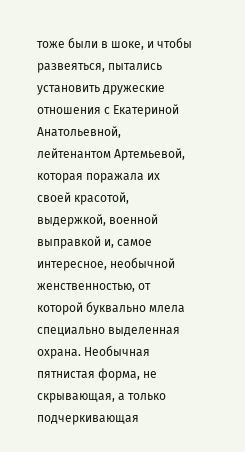тоже были в шоке, и чтобы развеяться, пытались установить дружеские отношения с Екатериной Анатольевной, лейтенантом Артемьевой, которая поражала их своей красотой, выдержкой, военной выправкой и, самое интересное, необычной женственностью, от которой буквально млела специально выделенная охрана. Необычная пятнистая форма, не скрывающая, а только подчеркивающая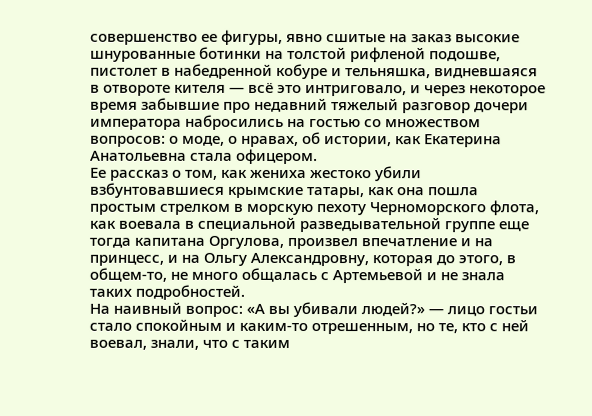совершенство ее фигуры, явно сшитые на заказ высокие шнурованные ботинки на толстой рифленой подошве, пистолет в набедренной кобуре и тельняшка, видневшаяся в отвороте кителя — всё это интриговало, и через некоторое время забывшие про недавний тяжелый разговор дочери императора набросились на гостью со множеством вопросов: о моде, о нравах, об истории, как Екатерина Анатольевна стала офицером.
Ее рассказ о том, как жениха жестоко убили взбунтовавшиеся крымские татары, как она пошла простым стрелком в морскую пехоту Черноморского флота, как воевала в специальной разведывательной группе еще тогда капитана Оргулова, произвел впечатление и на принцесс, и на Ольгу Александровну, которая до этого, в общем-то, не много общалась с Артемьевой и не знала таких подробностей.
На наивный вопрос: «А вы убивали людей?» — лицо гостьи стало спокойным и каким-то отрешенным, но те, кто с ней воевал, знали, что с таким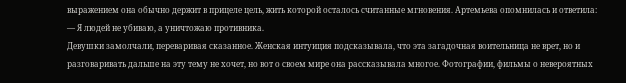выражением она обычно держит в прицеле цель, жить которой осталось считанные мгновения. Артемьева опомнилась и ответила:
— Я людей не убиваю, а уничтожаю противника.
Девушки замолчали, переваривая сказанное. Женская интуиция подсказывала, что эта загадочная воительница не врет, но и разговаривать дальше на эту тему не хочет, но вот о своем мире она рассказывала многое. Фотографии, фильмы о невероятных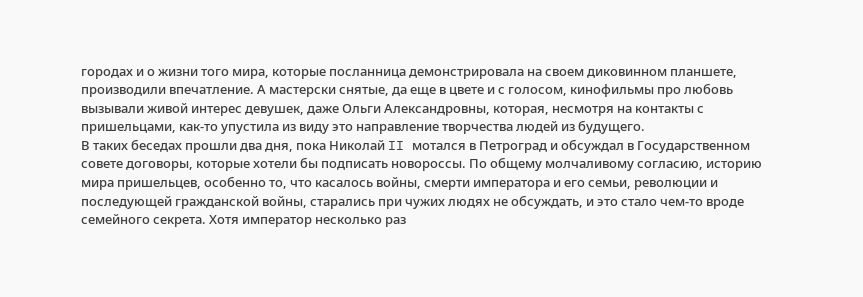городах и о жизни того мира, которые посланница демонстрировала на своем диковинном планшете, производили впечатление. А мастерски снятые, да еще в цвете и с голосом, кинофильмы про любовь вызывали живой интерес девушек, даже Ольги Александровны, которая, несмотря на контакты с пришельцами, как-то упустила из виду это направление творчества людей из будущего.
В таких беседах прошли два дня, пока Николай II мотался в Петроград и обсуждал в Государственном совете договоры, которые хотели бы подписать новороссы. По общему молчаливому согласию, историю мира пришельцев, особенно то, что касалось войны, смерти императора и его семьи, революции и последующей гражданской войны, старались при чужих людях не обсуждать, и это стало чем-то вроде семейного секрета. Хотя император несколько раз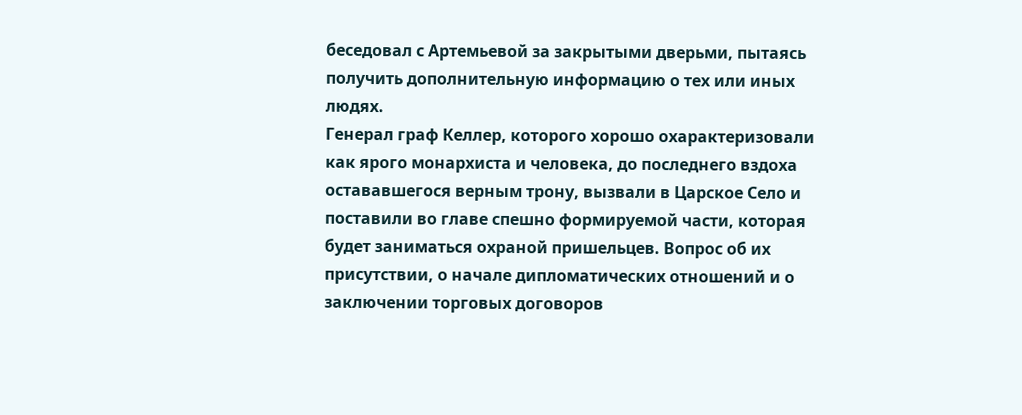беседовал с Артемьевой за закрытыми дверьми, пытаясь получить дополнительную информацию о тех или иных людях.
Генерал граф Келлер, которого хорошо охарактеризовали как ярого монархиста и человека, до последнего вздоха остававшегося верным трону, вызвали в Царское Село и поставили во главе спешно формируемой части, которая будет заниматься охраной пришельцев. Вопрос об их присутствии, о начале дипломатических отношений и о заключении торговых договоров